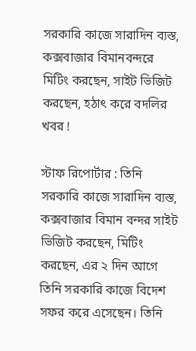সরকারি কাজে সারাদিন ব্যস্ত, কক্সবাজার বিমানবন্দরে মিটিং করছেন, সাইট ভিজিট করছেন, হঠাৎ করে বদলির খবর !

স্টাফ রিপোর্টার : তিনি সরকারি কাজে সারাদিন ব্যস্ত, কক্সবাজার বিমান বন্দর সাইট ভিজিট করছেন, মিটিং করছেন, এর ২ দিন আগে তিনি সরকারি কাজে বিদেশ সফর করে এসেছেন। তিনি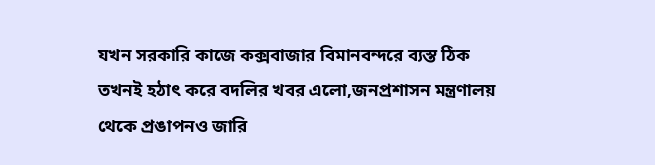যখন সরকারি কাজে কক্সবাজার বিমানবন্দরে ব্যস্ত ঠিক তখনই হঠাৎ করে বদলির খবর এলো,জনপ্রশাসন মন্ত্রণালয় থেকে প্রঙাপনও জারি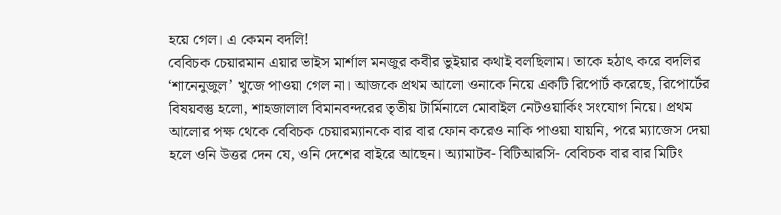হয়ে গেল। এ কেমন বদলি!
বেবিচক চেয়ারমান এয়ার ভাইস মার্শাল মনজুর কবীর ভুইয়ার কথাই বলছিলাম। তাকে হঠাৎ করে বদলির ‘শানেনুজুল’ খুজে পাওয়া গেল না। আজকে প্রথম আলো ওনাকে নিয়ে একটি রিপোর্ট করেছে, রিপোর্টের বিষয়বস্তু হলো, শাহজালাল বিমানবন্দরের তৃতীয় টার্মিনালে মোবাইল নেটওয়ার্কিং সংযোগ নিয়ে। প্রথম আলোর পক্ষ থেকে বেবিচক চেয়ারম্যানকে বার বার ফোন করেও নাকি পাওয়া যায়নি, পরে ম্যাজেস দেয়া হলে ওনি উত্তর দেন যে, ওনি দেশের বাইরে আছেন। অ্যামাটব- বিটিআরসি- বেবিচক বার বার মিটিং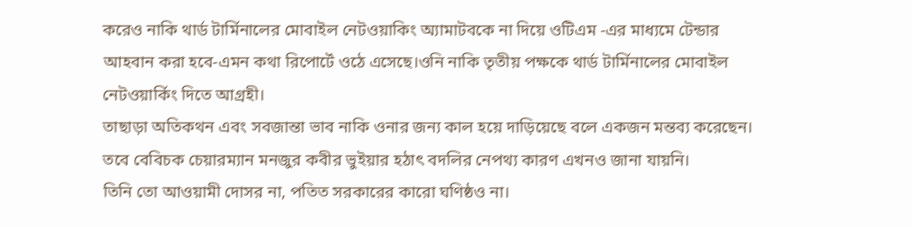করেও নাকি থার্ড টার্মিনালের মোবাইল নেটওয়াকিং অ্যামাটবকে না দিয়ে ওটিএম -এর মাধ্যমে টেন্ডার আহবান করা হবে-এমন কথা রিপোর্টে ওঠে এসেছে।ওনি নাকি তৃতীয় পক্ষকে থার্ড টার্মিনালের মোবাইল নেটওয়ার্কিং দিতে আগ্রহী।
তাছাড়া অতিকথন এবং সবজান্তা ভাব নাকি ওনার জন্য কাল হয়ে দাড়িয়েছে বলে একজন মন্তব্য করেছেন।
তবে বেবিচক চেয়ারম্যান মনজুর কবীর ভুইয়ার হঠাৎ বদলির নেপথ্য কারণ এখনও জানা যায়নি।
তিনি তো আওয়ামী দোসর না, পতিত সরকারের কারো ঘণিষ্ঠও না।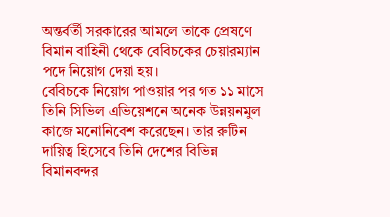অন্তর্বর্তী সরকারের আমলে তাকে প্রেষণে বিমান বাহিনী থেকে বেবিচকের চেয়ারম্যান পদে নিয়োগ দেয়া হয়।
বেবিচকে নিয়োগ পাওয়ার পর গত ১১ মাসে তিনি সিভিল এভিয়েশনে অনেক উন্নয়নমুল কাজে মনোনিবেশ করেছেন। তার রুটিন দায়িত্ব হিসেবে তিনি দেশের বিভিন্ন বিমানবন্দর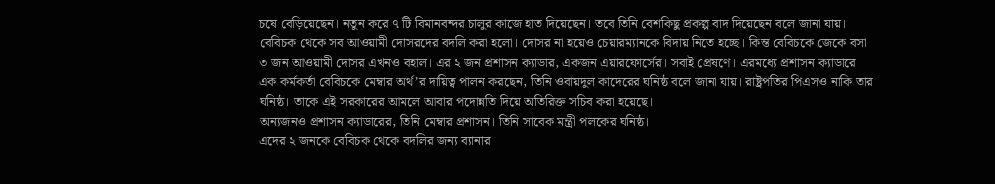চষে বেড়িয়েছেন। নতুন করে ৭ টি বিমানবন্দর চালুর কাজে হাত দিয়েছেন। তবে তিনি বেশকিছু প্রকল্প বাদ দিয়েছেন বলে জানা যায়।
বেবিচক থেকে সব আওয়ামী দোসরদের বদলি করা হলো। দোসর না হয়েও চেয়ারম্যানকে বিদায় নিতে হচ্ছে। কিন্ত বেবিচকে জেকে বসা ৩ জন আওয়ামী দোসর এখনও বহাল। এর ২ জন প্রশাসন ক্যাডার, একজন এয়ারফোর্সের। সবাই প্রেষণে। এরমধ্যে প্রশাসন ক্যাডারে এক কর্মকর্তা বেবিচকে মেম্বার অর্থ’র দায়িত্ব পালন করছেন, তিনি ওবায়দুল কাদেরের ঘনিষ্ঠ বলে জানা যায়। রাষ্ট্রপতির পিএসও নাকি তার ঘনিষ্ঠ। তাকে এই সরকারের আমলে আবার পদোন্নতি দিয়ে অতিরিক্ত সচিব করা হয়েছে।
অন্যজনও প্রশাসন ক্যাডারের, তিনি মেম্বার প্রশাসন। তিনি সাবেক মন্ত্রী পলকের ঘনিষ্ঠ।
এদের ২ জনকে বেবিচক থেকে বদলির জন্য ব্যানার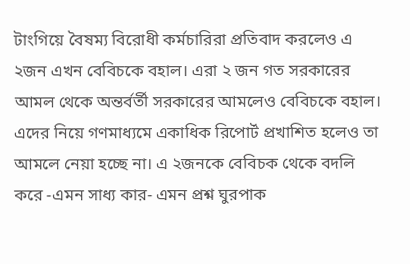টাংগিয়ে বৈষম্য বিরোধী কর্মচারিরা প্রতিবাদ করলেও এ ২জন এখন বেবিচকে বহাল। এরা ২ জন গত সরকারের আমল থেকে অন্তর্বর্তী সরকারের আমলেও বেবিচকে বহাল। এদের নিয়ে গণমাধ্যমে একাধিক রিপোর্ট প্রখাশিত হলেও তা আমলে নেয়া হচ্ছে না। এ ২জনকে বেবিচক থেকে বদলি করে -এমন সাধ্য কার- এমন প্রশ্ন ঘুরপাক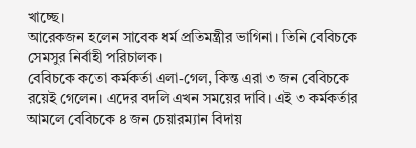খাচ্ছে।
আরেকজন হলেন সাবেক ধর্ম প্রতিমন্ত্রীর ভাগিনা। তিনি বেবিচকে সেমসুর নির্বাহী পরিচালক।
বেবিচকে কতো কর্মকর্তা এলা-গেল, কিন্ত এরা ৩ জন বেবিচকে রয়েই গেলেন। এদের বদলি এখন সময়ের দাবি। এই ৩ কর্মকর্তার আমলে বেবিচকে ৪ জন চেয়ারম্যান বিদায়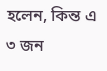হলেন, কিন্ত এ ৩ জন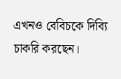এখনও বেবিচকে দিব্যি চাকরি করছেন।